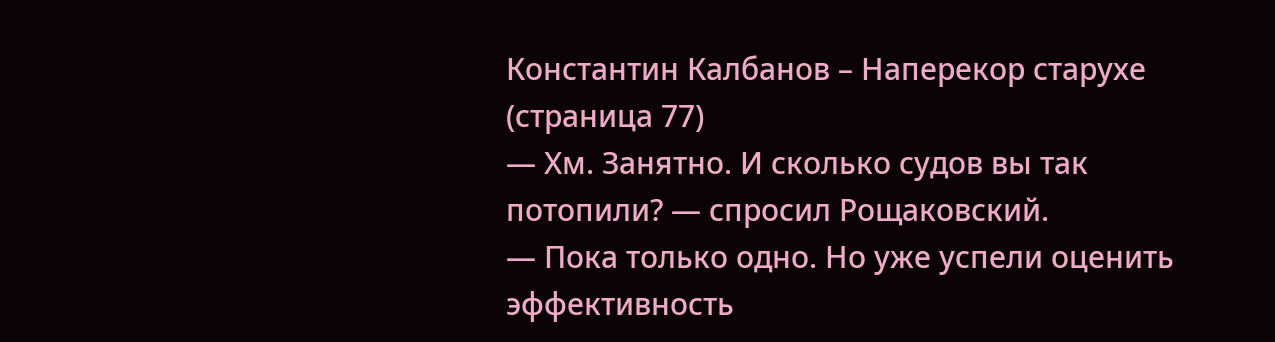Константин Калбанов – Наперекор старухе (страница 77)
— Хм. Занятно. И сколько судов вы так потопили? — спросил Рощаковский.
— Пока только одно. Но уже успели оценить эффективность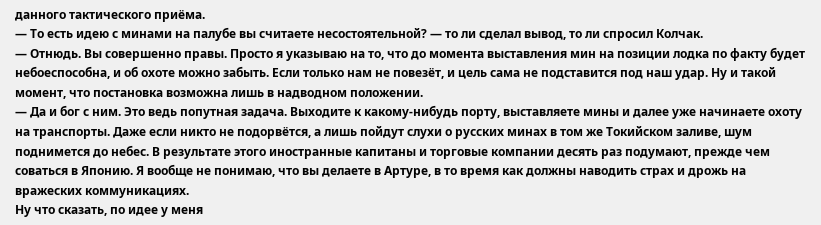данного тактического приёма.
— То есть идею с минами на палубе вы считаете несостоятельной? — то ли сделал вывод, то ли спросил Колчак.
— Отнюдь. Вы совершенно правы. Просто я указываю на то, что до момента выставления мин на позиции лодка по факту будет небоеспособна, и об охоте можно забыть. Если только нам не повезёт, и цель сама не подставится под наш удар. Ну и такой момент, что постановка возможна лишь в надводном положении.
— Да и бог с ним. Это ведь попутная задача. Выходите к какому-нибудь порту, выставляете мины и далее уже начинаете охоту на транспорты. Даже если никто не подорвётся, а лишь пойдут слухи о русских минах в том же Токийском заливе, шум поднимется до небес. В результате этого иностранные капитаны и торговые компании десять раз подумают, прежде чем соваться в Японию. Я вообще не понимаю, что вы делаете в Артуре, в то время как должны наводить страх и дрожь на вражеских коммуникациях.
Ну что сказать, по идее у меня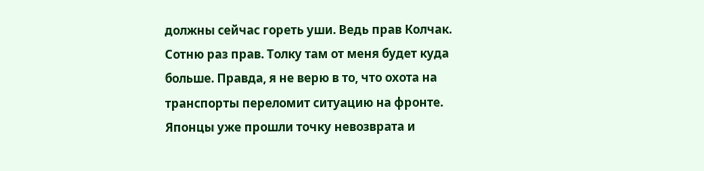должны сейчас гореть уши. Ведь прав Колчак. Сотню раз прав. Толку там от меня будет куда больше. Правда, я не верю в то, что охота на транспорты переломит ситуацию на фронте. Японцы уже прошли точку невозврата и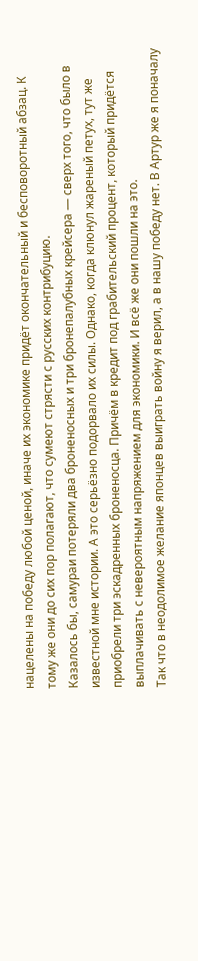нацелены на победу любой ценой, иначе их экономике придёт окончательный и бесповоротный абзац. К тому же они до сих пор полагают, что сумеют стрясти с русских контрибуцию.
Казалось бы, самураи потеряли два броненосных и три бронепалубных крейсера — сверх того, что было в известной мне истории. А это серьёзно подорвало их силы. Однако, когда клюнул жареный петух, тут же приобрели три эскадренных броненосца. Причём в кредит под грабительский процент, который придётся выплачивать с невероятным напряжением для экономики. И всё же они пошли на это.
Так что в неодолимое желание японцев выиграть войну я верил, а в нашу победу нет. В Артур же я поначалу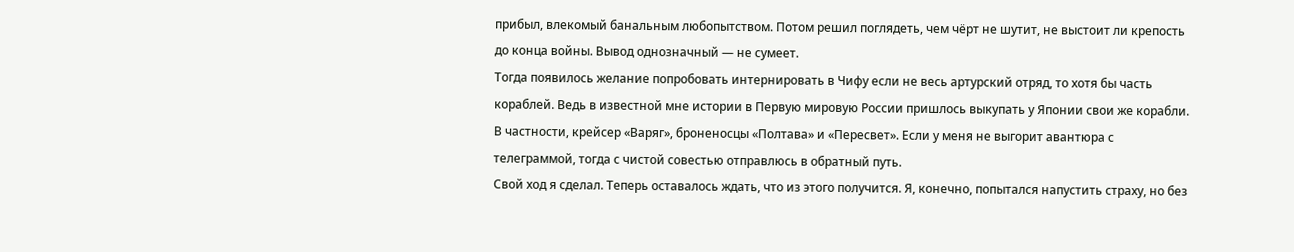прибыл, влекомый банальным любопытством. Потом решил поглядеть, чем чёрт не шутит, не выстоит ли крепость до конца войны. Вывод однозначный — не сумеет.
Тогда появилось желание попробовать интернировать в Чифу если не весь артурский отряд, то хотя бы часть кораблей. Ведь в известной мне истории в Первую мировую России пришлось выкупать у Японии свои же корабли. В частности, крейсер «Варяг», броненосцы «Полтава» и «Пересвет». Если у меня не выгорит авантюра с телеграммой, тогда с чистой совестью отправлюсь в обратный путь.
Свой ход я сделал. Теперь оставалось ждать, что из этого получится. Я, конечно, попытался напустить страху, но без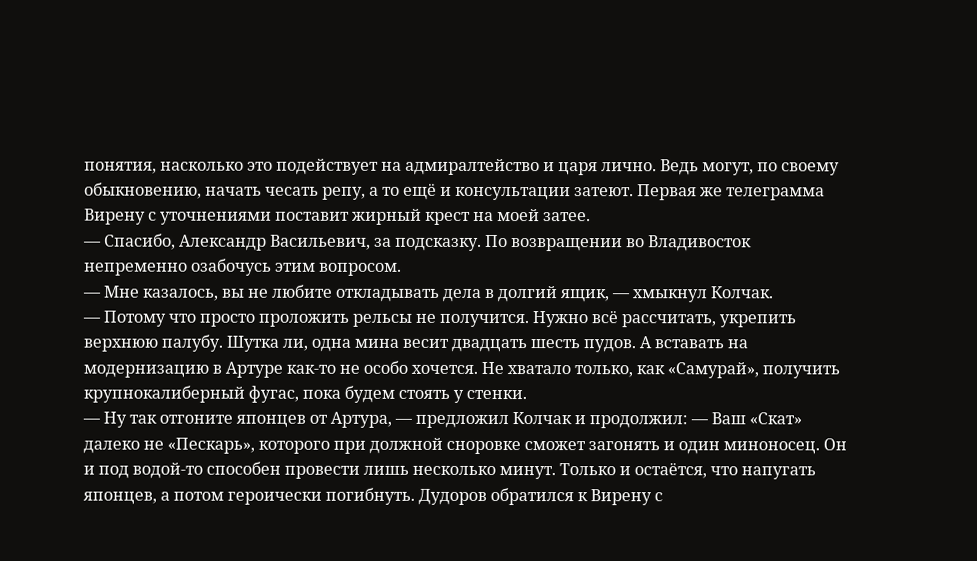понятия, насколько это подействует на адмиралтейство и царя лично. Ведь могут, по своему обыкновению, начать чесать репу, а то ещё и консультации затеют. Первая же телеграмма Вирену с уточнениями поставит жирный крест на моей затее.
— Спасибо, Александр Васильевич, за подсказку. По возвращении во Владивосток непременно озабочусь этим вопросом.
— Мне казалось, вы не любите откладывать дела в долгий ящик, — хмыкнул Колчак.
— Потому что просто проложить рельсы не получится. Нужно всё рассчитать, укрепить верхнюю палубу. Шутка ли, одна мина весит двадцать шесть пудов. А вставать на модернизацию в Артуре как-то не особо хочется. Не хватало только, как «Самурай», получить крупнокалиберный фугас, пока будем стоять у стенки.
— Ну так отгоните японцев от Артура, — предложил Колчак и продолжил: — Ваш «Скат» далеко не «Пескарь», которого при должной сноровке сможет загонять и один миноносец. Он и под водой-то способен провести лишь несколько минут. Только и остаётся, что напугать японцев, а потом героически погибнуть. Дудоров обратился к Вирену с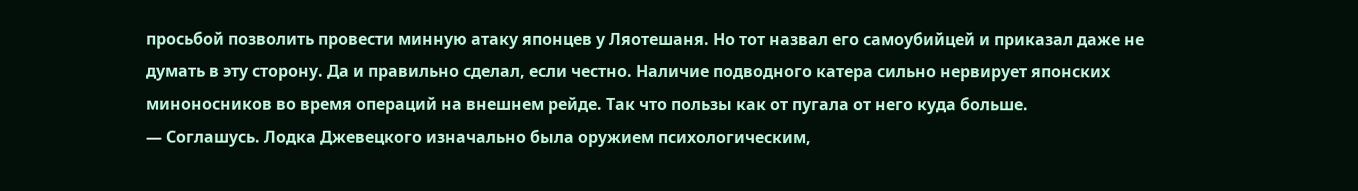просьбой позволить провести минную атаку японцев у Ляотешаня. Но тот назвал его самоубийцей и приказал даже не думать в эту сторону. Да и правильно сделал, если честно. Наличие подводного катера сильно нервирует японских миноносников во время операций на внешнем рейде. Так что пользы как от пугала от него куда больше.
— Соглашусь. Лодка Джевецкого изначально была оружием психологическим,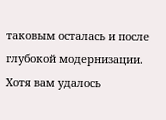таковым осталась и после глубокой модернизации. Хотя вам удалось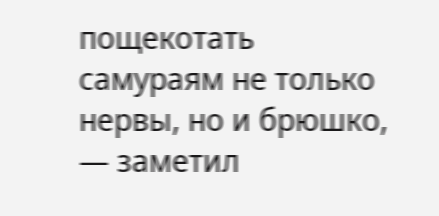пощекотать самураям не только нервы, но и брюшко, — заметил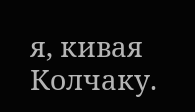я, кивая Колчаку.